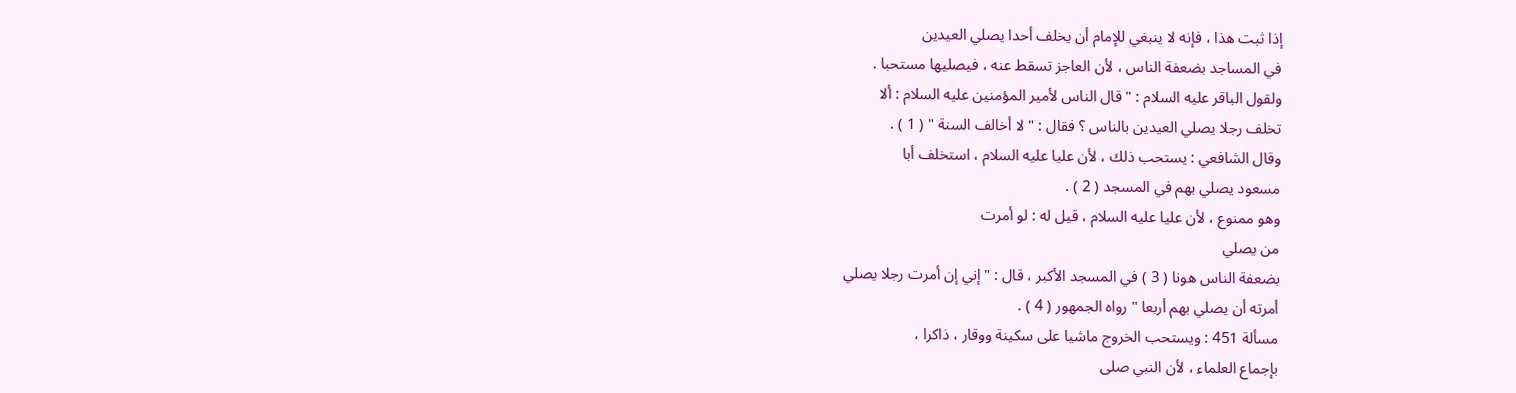إذا ثبت هذا ، فإنه لا ينبغي للإمام أن يخلف أحدا يصلي العيدين
في المساجد بضعفة الناس ، لأن العاجز تسقط عنه ، فيصليها مستحبا .
ولقول الباقر عليه السلام : " قال الناس لأمير المؤمنين عليه السلام : ألا
تخلف رجلا يصلي العيدين بالناس ؟ فقال : " لا أخالف السنة " ( 1 ) .
وقال الشافعي : يستحب ذلك ، لأن عليا عليه السلام ، استخلف أبا
مسعود يصلي بهم في المسجد ( 2 ) .
وهو ممنوع ، لأن عليا عليه السلام ، قيل له : لو أمرت
من يصلي
بضعفة الناس هونا ( 3 ) في المسجد الأكبر ، قال : " إني إن أمرت رجلا يصلي
أمرته أن يصلي بهم أربعا " رواه الجمهور ( 4 ) .
مسألة 451 : ويستحب الخروج ماشيا على سكينة ووقار ، ذاكرا ،
بإجماع العلماء ، لأن النبي صلى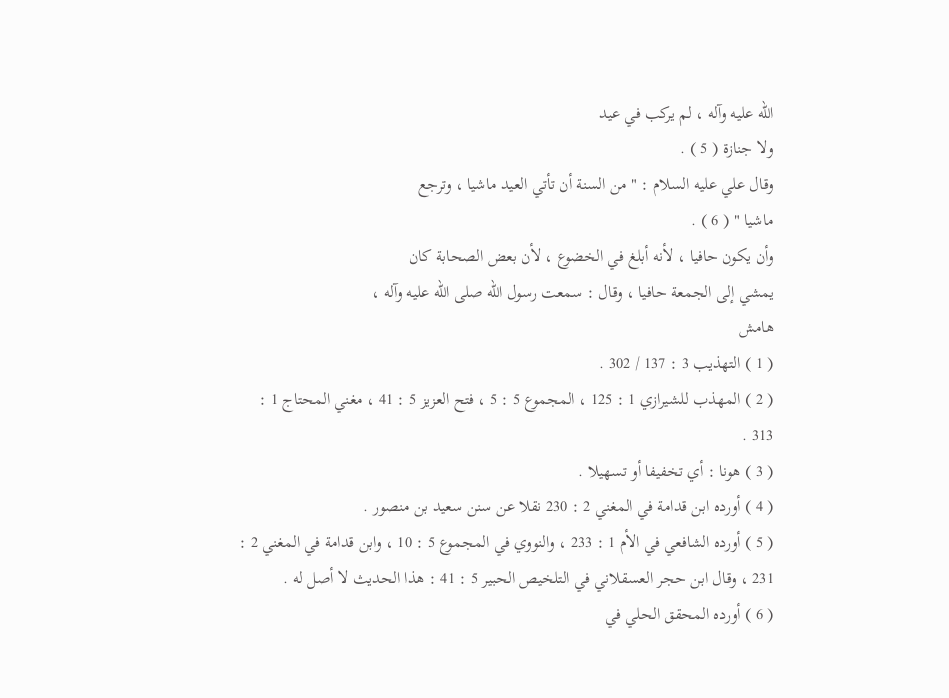الله عليه وآله ، لم يركب في عيد
ولا جنازة ( 5 ) .
وقال علي عليه السلام : " من السنة أن تأتي العيد ماشيا ، وترجع
ماشيا " ( 6 ) .
وأن يكون حافيا ، لأنه أبلغ في الخضوع ، لأن بعض الصحابة كان
يمشي إلى الجمعة حافيا ، وقال : سمعت رسول الله صلى الله عليه وآله ،
هامش
( 1 ) التهذيب 3 : 137 / 302 .
( 2 ) المهذب للشيرازي 1 : 125 ، المجموع 5 : 5 ، فتح العزيز 5 : 41 ، مغني المحتاج 1 :
313 .
( 3 ) هونا : أي تخفيفا أو تسهيلا .
( 4 ) أورده ابن قدامة في المغني 2 : 230 نقلا عن سنن سعيد بن منصور .
( 5 ) أورده الشافعي في الأم 1 : 233 ، والنووي في المجموع 5 : 10 ، وابن قدامة في المغني 2 :
231 ، وقال ابن حجر العسقلاني في التلخيص الحبير 5 : 41 : هذا الحديث لا أصل له .
( 6 ) أورده المحقق الحلي في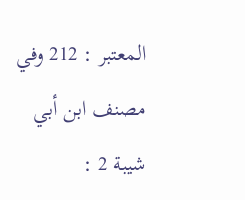المعتبر : 212 وفي مصنف ابن أبي شيبة 2 :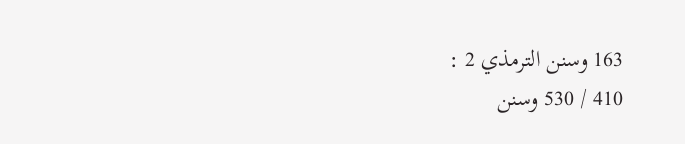163 وسنن الترمذي 2 :
410 / 530 وسنن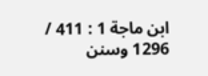ابن ماجة 1 : 411 / 1296 وسنن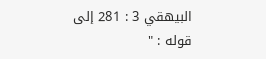البيهقي 3 : 281 إلى قوله : "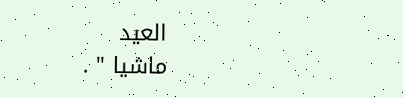العيد
ماشيا " .